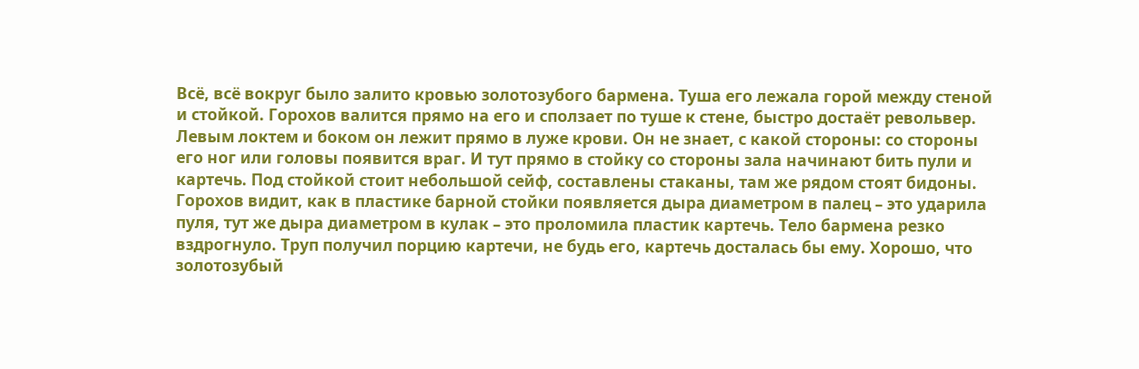Всё, всё вокруг было залито кровью золотозубого бармена. Туша его лежала горой между стеной и стойкой. Горохов валится прямо на его и сползает по туше к стене, быстро достаёт револьвер. Левым локтем и боком он лежит прямо в луже крови. Он не знает, с какой стороны: со стороны его ног или головы появится враг. И тут прямо в стойку со стороны зала начинают бить пули и картечь. Под стойкой стоит небольшой сейф, составлены стаканы, там же рядом стоят бидоны. Горохов видит, как в пластике барной стойки появляется дыра диаметром в палец – это ударила пуля, тут же дыра диаметром в кулак – это проломила пластик картечь. Тело бармена резко вздрогнуло. Труп получил порцию картечи, не будь его, картечь досталась бы ему. Хорошо, что золотозубый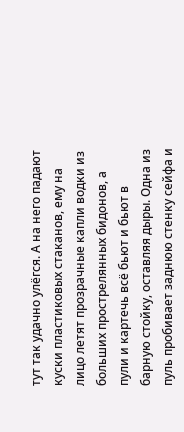тут так удачно улёгся. А на него падают куски пластиковых стаканов, ему на лицо летят прозрачные капли водки из больших прострелянных бидонов, а пули и картечь всё бьют и бьют в барную стойку, оставляя дыры. Одна из пуль пробивает заднюю стенку сейфа и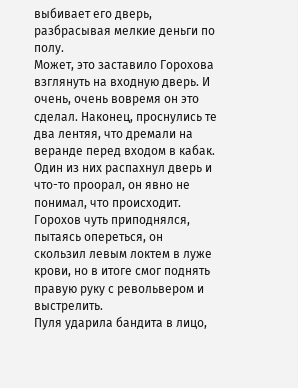выбивает его дверь, разбрасывая мелкие деньги по полу.
Может, это заставило Горохова взглянуть на входную дверь. И очень, очень вовремя он это сделал. Наконец, проснулись те два лентяя, что дремали на веранде перед входом в кабак. Один из них распахнул дверь и что-то проорал, он явно не понимал, что происходит.
Горохов чуть приподнялся, пытаясь опереться, он скользил левым локтем в луже крови, но в итоге смог поднять правую руку с револьвером и выстрелить.
Пуля ударила бандита в лицо,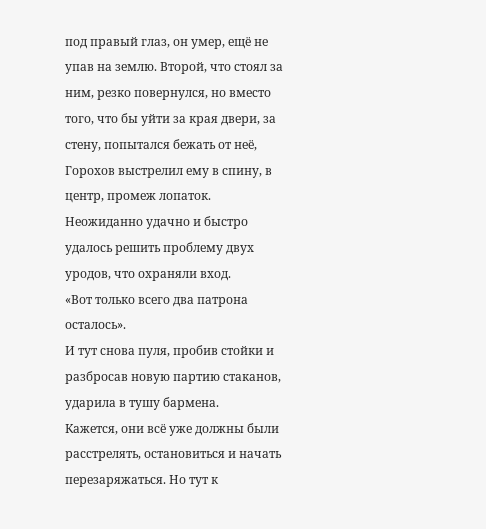под правый глаз, он умер, ещё не упав на землю. Второй, что стоял за ним, резко повернулся, но вместо того, что бы уйти за края двери, за стену, попытался бежать от неё, Горохов выстрелил ему в спину, в центр, промеж лопаток.
Неожиданно удачно и быстро удалось решить проблему двух уродов, что охраняли вход.
«Вот только всего два патрона осталось».
И тут снова пуля, пробив стойки и разбросав новую партию стаканов, ударила в тушу бармена.
Кажется, они всё уже должны были расстрелять, остановиться и начать перезаряжаться. Но тут к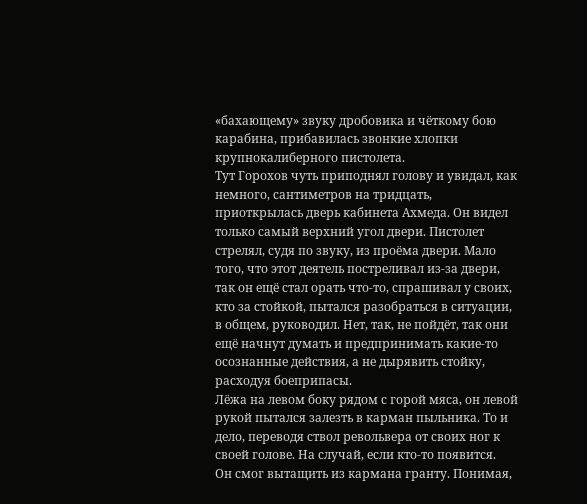«бахающему» звуку дробовика и чёткому бою карабина, прибавилась звонкие хлопки крупнокалиберного пистолета.
Тут Горохов чуть приподнял голову и увидал, как немного, сантиметров на тридцать, приоткрылась дверь кабинета Ахмеда. Он видел только самый верхний угол двери. Пистолет стрелял, судя по звуку, из проёма двери. Мало того, что этот деятель постреливал из-за двери, так он ещё стал орать что-то, спрашивал у своих, кто за стойкой, пытался разобраться в ситуации, в общем, руководил. Нет, так, не пойдёт, так они ещё начнут думать и предпринимать какие-то осознанные действия, а не дырявить стойку, расходуя боеприпасы.
Лёжа на левом боку рядом с горой мяса, он левой рукой пытался залезть в карман пыльника. То и дело, переводя ствол револьвера от своих ног к своей голове. На случай, если кто-то появится.
Он смог вытащить из кармана гранту. Понимая,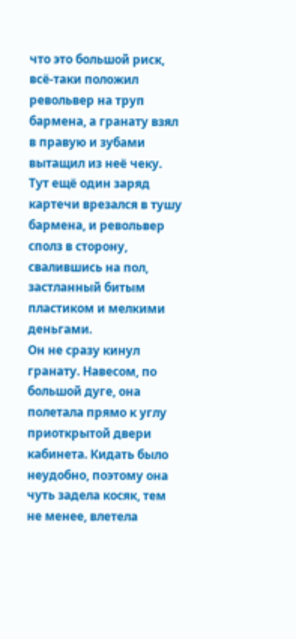что это большой риск, всё-таки положил револьвер на труп бармена, а гранату взял в правую и зубами вытащил из неё чеку. Тут ещё один заряд картечи врезался в тушу бармена, и револьвер сполз в сторону, свалившись на пол, застланный битым пластиком и мелкими деньгами.
Он не сразу кинул гранату. Навесом, по большой дуге, она полетала прямо к углу приоткрытой двери кабинета. Кидать было неудобно, поэтому она чуть задела косяк, тем не менее, влетела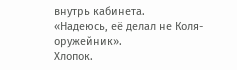внутрь кабинета.
«Надеюсь, её делал не Коля-оружейник».
Хлопок.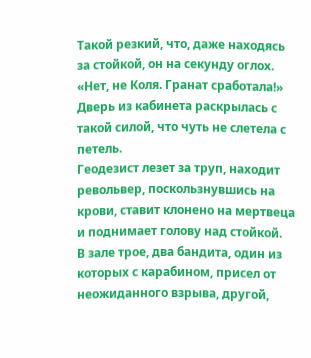Такой резкий, что, даже находясь за стойкой, он на секунду оглох.
«Нет, не Коля. Гранат сработала!»
Дверь из кабинета раскрылась с такой силой, что чуть не слетела с петель.
Геодезист лезет за труп, находит револьвер, поскользнувшись на крови, ставит клонено на мертвеца и поднимает голову над стойкой.
В зале трое, два бандита, один из которых с карабином, присел от неожиданного взрыва, другой,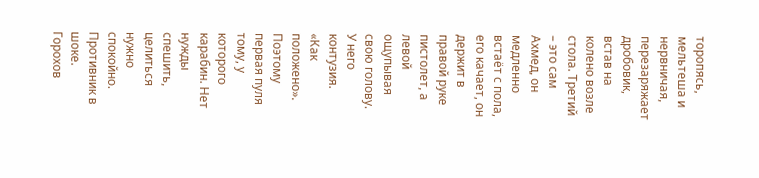торопясь, мельтеша и нервничая, перезаряжает дробовик, встав на колено возле стола. Третий – это сам Ахмед, он медленно встаёт с пола, его качает, он держит в правой руке пистолет, а левой ощупывая свою голову. У него контузия.
«Как положено».
Поэтому первая пуля тому, у которого карабин. Нет нужды спешить, целиться нужно спокойно. Противник в шоке.
Горохов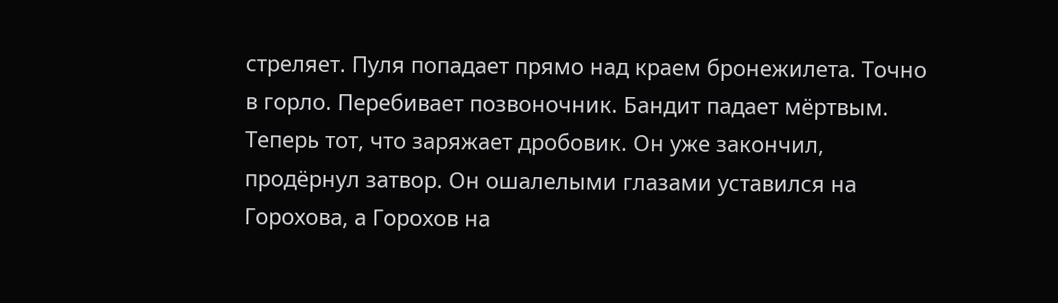стреляет. Пуля попадает прямо над краем бронежилета. Точно в горло. Перебивает позвоночник. Бандит падает мёртвым.
Теперь тот, что заряжает дробовик. Он уже закончил, продёрнул затвор. Он ошалелыми глазами уставился на Горохова, а Горохов на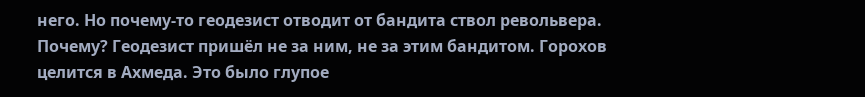него. Но почему-то геодезист отводит от бандита ствол револьвера. Почему? Геодезист пришёл не за ним, не за этим бандитом. Горохов целится в Ахмеда. Это было глупое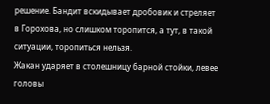решение. Бандит вскидывает дробовик и стреляет в Горохова, но слишком торопится, а тут, в такой ситуации, торопиться нельзя.
Жакан ударяет в столешницу барной стойки, левее головы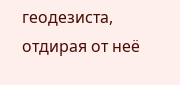геодезиста, отдирая от неё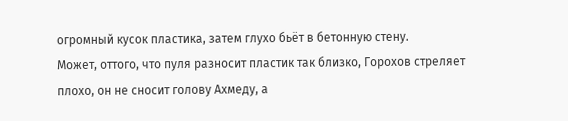огромный кусок пластика, затем глухо бьёт в бетонную стену.
Может, оттого, что пуля разносит пластик так близко, Горохов стреляет плохо, он не сносит голову Ахмеду, а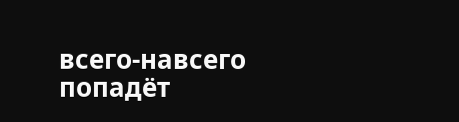всего-навсего попадёт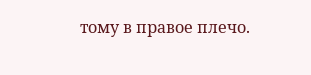тому в правое плечо.